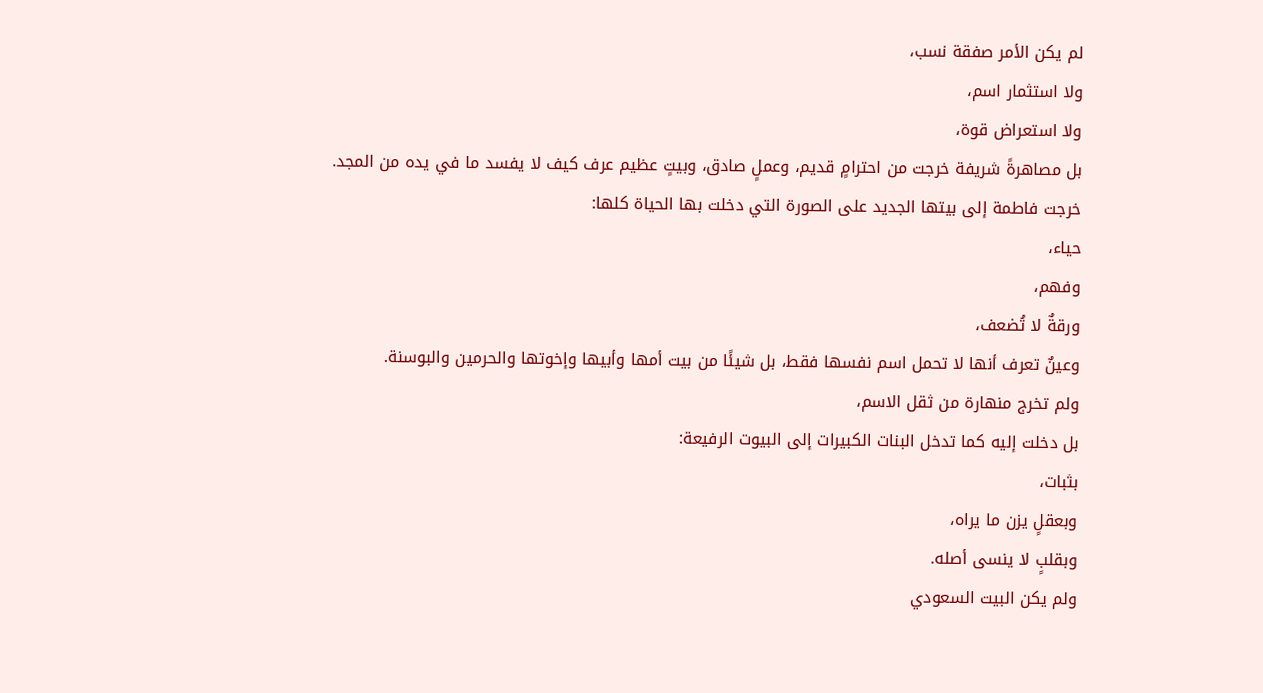لم يكن الأمر صفقة نسب،
ولا استثمار اسم،
ولا استعراض قوة،
بل مصاهرةً شريفة خرجت من احترامٍ قديم، وعملٍ صادق، وبيتٍ عظيم عرف كيف لا يفسد ما في يده من المجد.
خرجت فاطمة إلى بيتها الجديد على الصورة التي دخلت بها الحياة كلها:
حياء،
وفهم،
ورقةٌ لا تُضعف،
وعينٌ تعرف أنها لا تحمل اسم نفسها فقط، بل شيئًا من بيت أمها وأبيها وإخوتها والحرمين والبوسنة.
ولم تخرج منهارة من ثقل الاسم،
بل دخلت إليه كما تدخل البنات الكبيرات إلى البيوت الرفيعة:
بثبات،
وبعقلٍ يزن ما يراه،
وبقلبٍ لا ينسى أصله.
ولم يكن البيت السعودي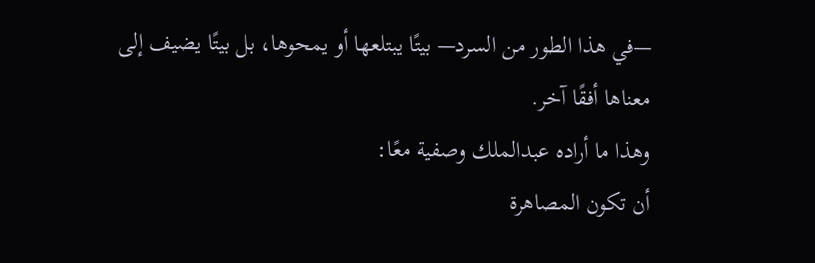—في هذا الطور من السرد— بيتًا يبتلعها أو يمحوها، بل بيتًا يضيف إلى معناها أفقًا آخر.
وهذا ما أراده عبدالملك وصفية معًا:
أن تكون المصاهرة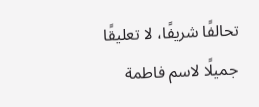تحالفًا شريفًا، لا تعليقًا جميلًا لاسم فاطمة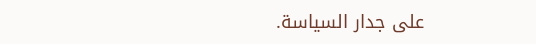على جدار السياسة.